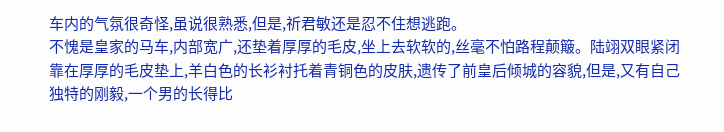车内的气氛很奇怪,虽说很熟悉,但是,祈君敏还是忍不住想逃跑。
不愧是皇家的马车,内部宽广,还垫着厚厚的毛皮,坐上去软软的,丝毫不怕路程颠簸。陆翊双眼紧闭靠在厚厚的毛皮垫上,羊白色的长衫衬托着青铜色的皮肤,遗传了前皇后倾城的容貌,但是,又有自己独特的刚毅,一个男的长得比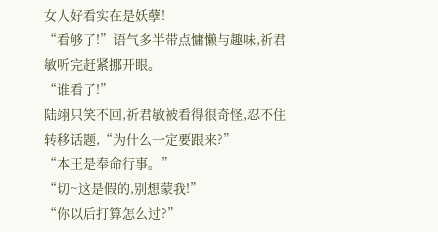女人好看实在是妖孽!
“看够了!”语气多半带点慵懒与趣味,祈君敏听完赶紧挪开眼。
“谁看了!”
陆翊只笑不回,祈君敏被看得很奇怪,忍不住转移话题,“为什么一定要跟来?”
“本王是奉命行事。”
“切~这是假的,别想蒙我!”
“你以后打算怎么过?”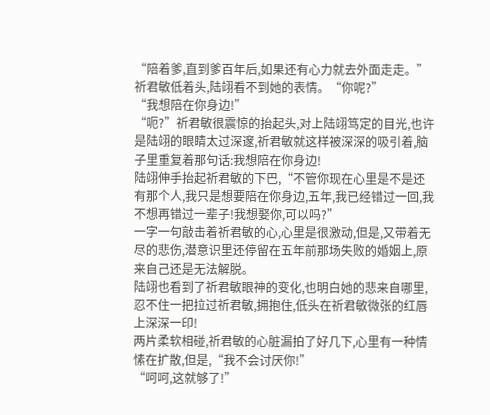“陪着爹,直到爹百年后,如果还有心力就去外面走走。”祈君敏低着头,陆翊看不到她的表情。“你呢?”
“我想陪在你身边!”
“呃?”祈君敏很震惊的抬起头,对上陆翊笃定的目光,也许是陆翊的眼睛太过深邃,祈君敏就这样被深深的吸引着,脑子里重复着那句话:我想陪在你身边!
陆翊伸手抬起祈君敏的下巴,“不管你现在心里是不是还有那个人,我只是想要陪在你身边,五年,我已经错过一回,我不想再错过一辈子!我想娶你,可以吗?”
一字一句敲击着祈君敏的心,心里是很激动,但是,又带着无尽的悲伤,潜意识里还停留在五年前那场失败的婚姻上,原来自己还是无法解脱。
陆翊也看到了祈君敏眼神的变化,也明白她的悲来自哪里,忍不住一把拉过祈君敏,拥抱住,低头在祈君敏微张的红唇上深深一印!
两片柔软相碰,祈君敏的心脏漏拍了好几下,心里有一种情愫在扩散,但是,“我不会讨厌你!”
“呵呵,这就够了!”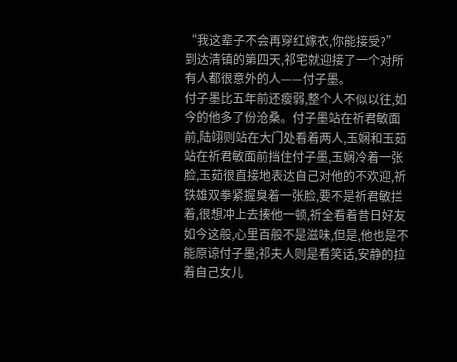“我这辈子不会再穿红嫁衣,你能接受?”
到达清镇的第四天,祁宅就迎接了一个对所有人都很意外的人——付子墨。
付子墨比五年前还瘦弱,整个人不似以往,如今的他多了份沧桑。付子墨站在祈君敏面前,陆翊则站在大门处看着两人,玉娴和玉茹站在祈君敏面前挡住付子墨,玉娴冷着一张脸,玉茹很直接地表达自己对他的不欢迎,祈铁雄双拳紧握臭着一张脸,要不是祈君敏拦着,很想冲上去揍他一顿,祈全看着昔日好友如今这般,心里百般不是滋味,但是,他也是不能原谅付子墨;祁夫人则是看笑话,安静的拉着自己女儿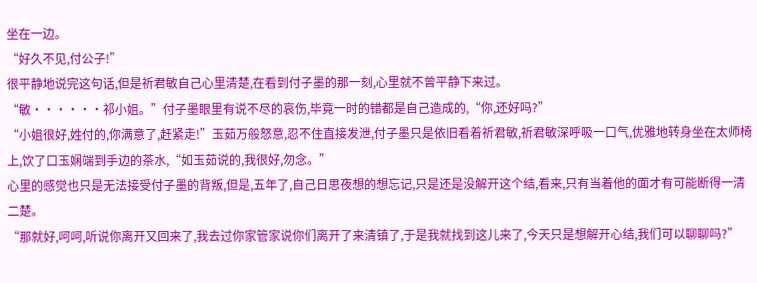坐在一边。
“好久不见,付公子!”
很平静地说完这句话,但是祈君敏自己心里清楚,在看到付子墨的那一刻,心里就不曾平静下来过。
“敏······祁小姐。”付子墨眼里有说不尽的哀伤,毕竟一时的错都是自己造成的,“你,还好吗?”
“小姐很好,姓付的,你满意了,赶紧走!”玉茹万般怒意,忍不住直接发泄,付子墨只是依旧看着祈君敏,祈君敏深呼吸一口气,优雅地转身坐在太师椅上,饮了口玉娴端到手边的茶水,“如玉茹说的,我很好,勿念。”
心里的感觉也只是无法接受付子墨的背叛,但是,五年了,自己日思夜想的想忘记,只是还是没解开这个结,看来,只有当着他的面才有可能断得一清二楚。
“那就好,呵呵,听说你离开又回来了,我去过你家管家说你们离开了来清镇了,于是我就找到这儿来了,今天只是想解开心结,我们可以聊聊吗?”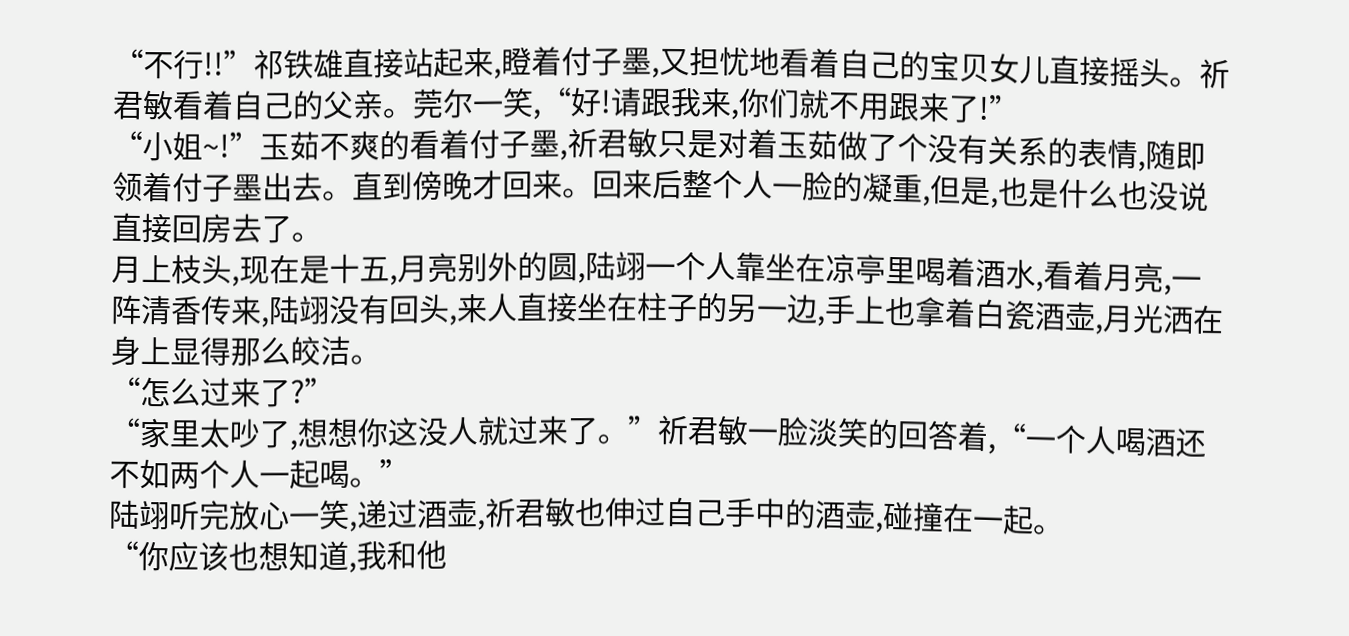“不行!!”祁铁雄直接站起来,瞪着付子墨,又担忧地看着自己的宝贝女儿直接摇头。祈君敏看着自己的父亲。莞尔一笑,“好!请跟我来,你们就不用跟来了!”
“小姐~!”玉茹不爽的看着付子墨,祈君敏只是对着玉茹做了个没有关系的表情,随即领着付子墨出去。直到傍晚才回来。回来后整个人一脸的凝重,但是,也是什么也没说直接回房去了。
月上枝头,现在是十五,月亮别外的圆,陆翊一个人靠坐在凉亭里喝着酒水,看着月亮,一阵清香传来,陆翊没有回头,来人直接坐在柱子的另一边,手上也拿着白瓷酒壶,月光洒在身上显得那么皎洁。
“怎么过来了?”
“家里太吵了,想想你这没人就过来了。”祈君敏一脸淡笑的回答着,“一个人喝酒还不如两个人一起喝。”
陆翊听完放心一笑,递过酒壶,祈君敏也伸过自己手中的酒壶,碰撞在一起。
“你应该也想知道,我和他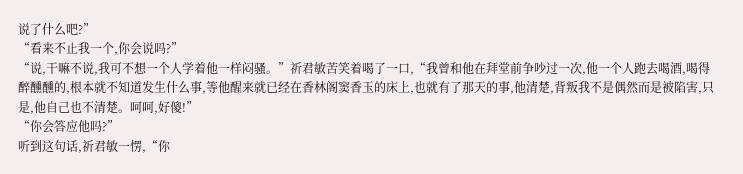说了什么吧?”
“看来不止我一个,你会说吗?”
“说,干嘛不说,我可不想一个人学着他一样闷骚。”祈君敏苦笑着喝了一口,“我曾和他在拜堂前争吵过一次,他一个人跑去喝酒,喝得醉醺醺的,根本就不知道发生什么事,等他醒来就已经在香林阁窦香玉的床上,也就有了那天的事,他清楚,背叛我不是偶然而是被陷害,只是,他自己也不清楚。呵呵,好傻!”
“你会答应他吗?”
听到这句话,祈君敏一愣,“你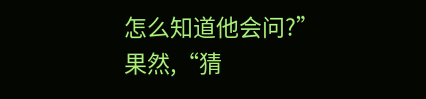怎么知道他会问?”
果然,“猜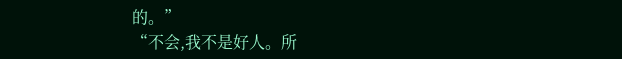的。”
“不会,我不是好人。所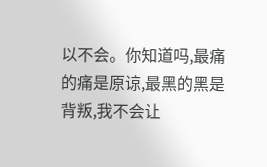以不会。你知道吗,最痛的痛是原谅,最黑的黑是背叛,我不会让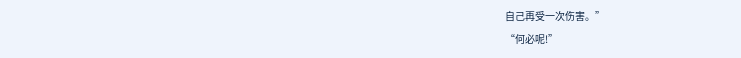自己再受一次伤害。”
“何必呢!”